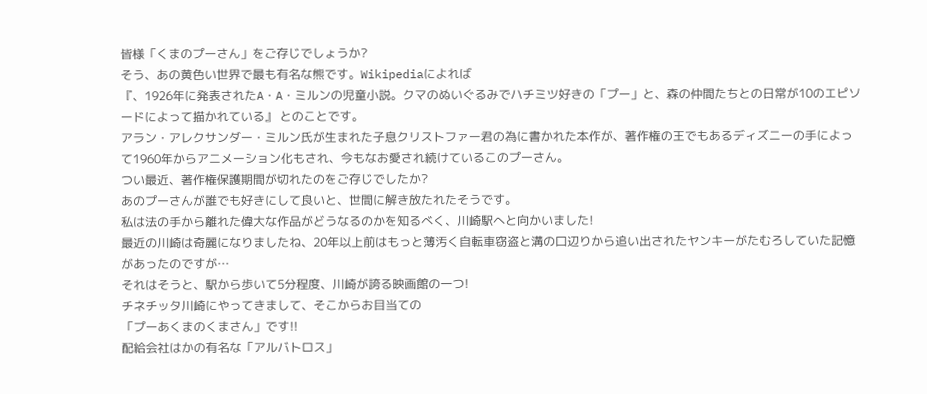皆様「くまのプーさん」をご存じでしょうか?
そう、あの黄色い世界で最も有名な熊です。Wikipediaによれば
『、1926年に発表されたA・A・ミルンの児童小説。クマのぬいぐるみでハチミツ好きの「プー」と、森の仲間たちとの日常が10のエピソードによって描かれている』 とのことです。
アラン・アレクサンダー・ミルン氏が生まれた子息クリストファー君の為に書かれた本作が、著作権の王でもあるディズニーの手によって1960年からアニメーション化もされ、今もなお愛され続けているこのプーさん。
つい最近、著作権保護期間が切れたのをご存じでしたか?
あのプーさんが誰でも好きにして良いと、世間に解き放たれたそうです。
私は法の手から離れた偉大な作品がどうなるのかを知るべく、川崎駅へと向かいました!
最近の川崎は奇麗になりましたね、20年以上前はもっと薄汚く自転車窃盗と溝の口辺りから追い出されたヤンキーがたむろしていた記憶があったのですが…
それはそうと、駅から歩いて5分程度、川崎が誇る映画館の一つ!
チネチッタ川崎にやってきまして、そこからお目当ての
「プーあくまのくまさん」です!!
配給会社はかの有名な「アルバトロス」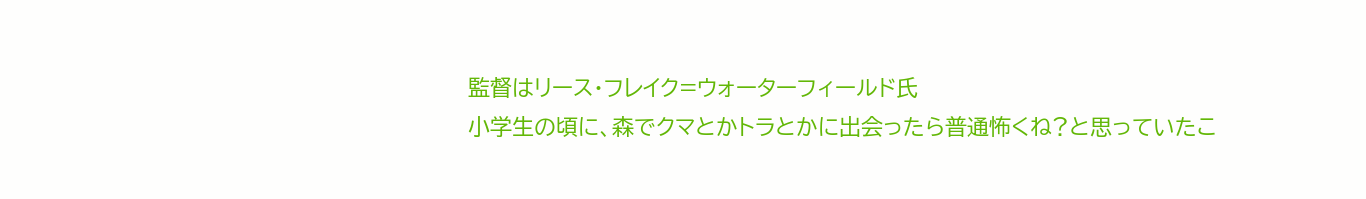監督はリース・フレイク=ウォーターフィールド氏
小学生の頃に、森でクマとかトラとかに出会ったら普通怖くね?と思っていたこ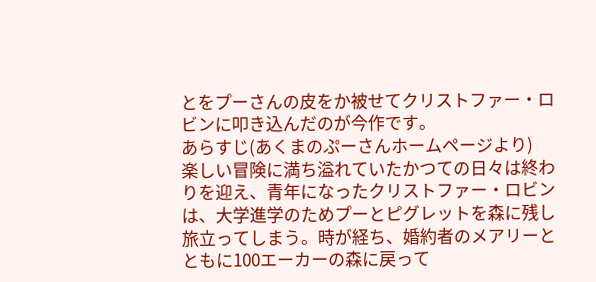とをプーさんの皮をか被せてクリストファー・ロビンに叩き込んだのが今作です。
あらすじ(あくまのぷーさんホームページより)
楽しい冒険に満ち溢れていたかつての日々は終わりを迎え、青年になったクリストファー・ロビンは、大学進学のためプーとピグレットを森に残し旅立ってしまう。時が経ち、婚約者のメアリーとともに100エーカーの森に戻って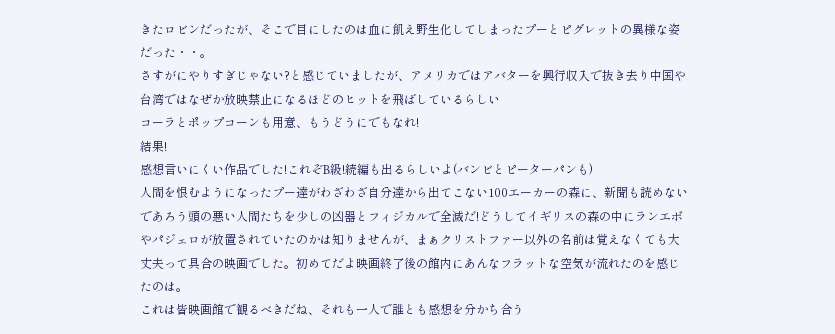きたロビンだったが、そこで目にしたのは血に飢え野生化してしまったプーとピグレットの異様な姿だった・・。
さすがにやりすぎじゃない?と感じていましたが、アメリカではアバターを興行収入で抜き去り中国や台湾ではなぜか放映禁止になるほどのヒットを飛ばしているらしい
コーラとポップコーンも用意、もうどうにでもなれ!
結果!
感想言いにくい作品でした!これぞB級!続編も出るらしいよ(バンビとピーターパンも)
人間を恨むようになったプー達がわざわざ自分達から出てこない100エーカーの森に、新聞も読めないであろう頭の悪い人間たちを少しの凶器とフィジカルで全滅だ!どうしてイギリスの森の中にランエボやパジェロが放置されていたのかは知りませんが、まぁクリストファー以外の名前は覚えなくても大丈夫って具合の映画でした。初めてだよ映画終了後の館内にあんなフラットな空気が流れたのを感じたのは。
これは皆映画館で観るべきだね、それも一人で誰とも感想を分かち合う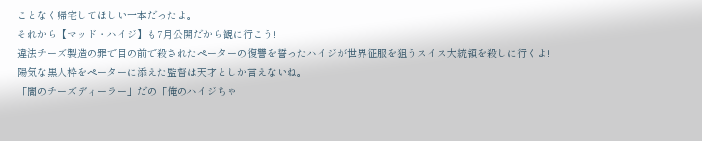ことなく帰宅してほしい一本だったよ。
それから【マッド・ハイジ】も7月公開だから観に行こう!
違法チーズ製造の罪で目の前で殺されたペーターの復讐を誓ったハイジが世界征服を狙うスイス大統領を殺しに行くよ!
陽気な黒人枠をペーターに添えた監督は天才としか言えないね。
「闇のチーズディーラー」だの「俺のハイジちゃ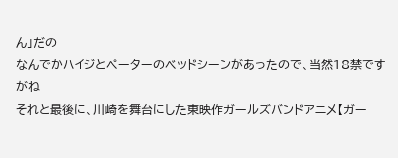ん」だの
なんでかハイジとペーターのベッドシーンがあったので、当然18禁ですがね
それと最後に、川崎を舞台にした東映作ガールズバンドアニメ【ガー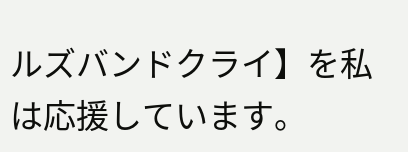ルズバンドクライ】を私は応援しています。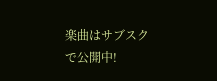楽曲はサブスクで公開中!